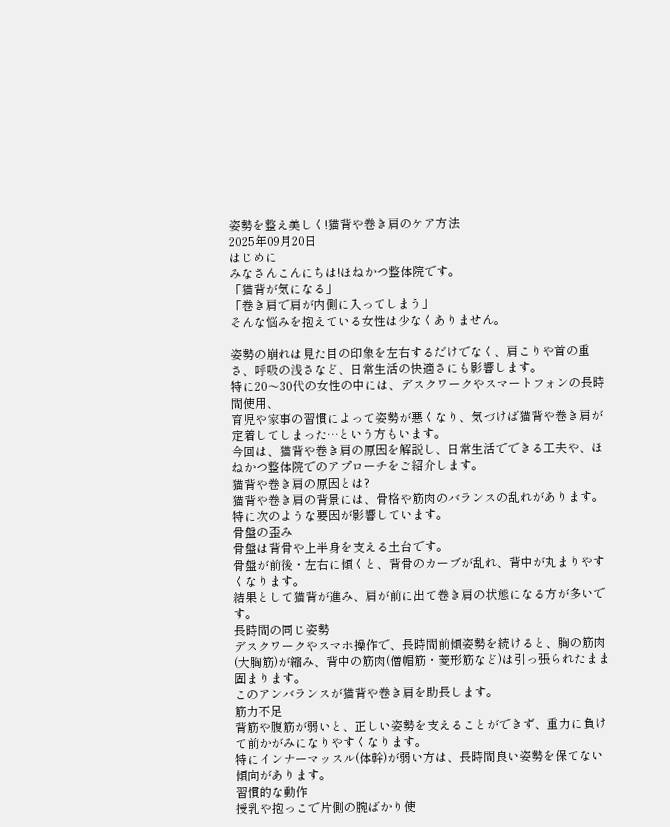姿勢を整え美しく!猫背や巻き肩のケア方法
2025年09月20日
はじめに
みなさんこんにちは!ほねかつ整体院です。
「猫背が気になる」
「巻き肩で肩が内側に入ってしまう」
そんな悩みを抱えている女性は少なくありません。

姿勢の崩れは見た目の印象を左右するだけでなく、肩こりや首の重さ、呼吸の浅さなど、日常生活の快適さにも影響します。
特に20〜30代の女性の中には、デスクワークやスマートフォンの長時間使用、
育児や家事の習慣によって姿勢が悪くなり、気づけば猫背や巻き肩が定着してしまった…という方もいます。
今回は、猫背や巻き肩の原因を解説し、日常生活でできる工夫や、ほねかつ整体院でのアプローチをご紹介します。
猫背や巻き肩の原因とは?
猫背や巻き肩の背景には、骨格や筋肉のバランスの乱れがあります。特に次のような要因が影響しています。
骨盤の歪み
骨盤は背骨や上半身を支える土台です。
骨盤が前後・左右に傾くと、背骨のカーブが乱れ、背中が丸まりやすくなります。
結果として猫背が進み、肩が前に出て巻き肩の状態になる方が多いです。
長時間の同じ姿勢
デスクワークやスマホ操作で、長時間前傾姿勢を続けると、胸の筋肉(大胸筋)が縮み、背中の筋肉(僧帽筋・菱形筋など)は引っ張られたまま固まります。
このアンバランスが猫背や巻き肩を助長します。
筋力不足
背筋や腹筋が弱いと、正しい姿勢を支えることができず、重力に負けて前かがみになりやすくなります。
特にインナーマッスル(体幹)が弱い方は、長時間良い姿勢を保てない傾向があります。
習慣的な動作
授乳や抱っこで片側の腕ばかり使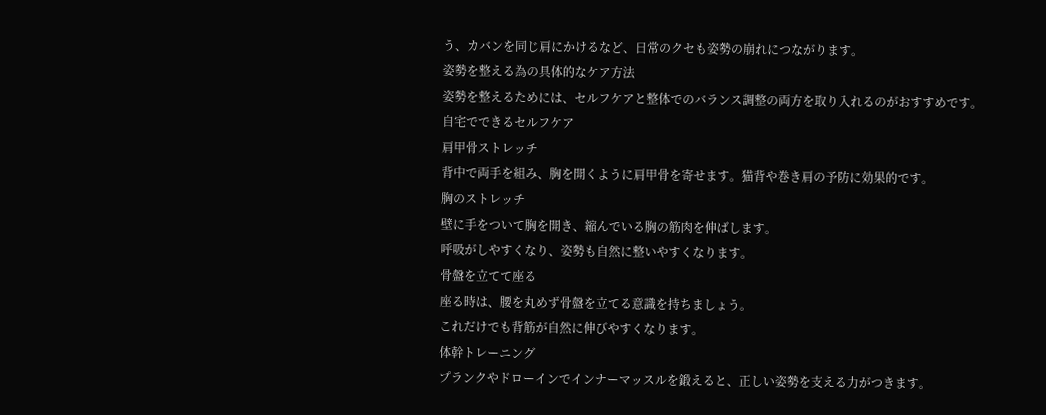う、カバンを同じ肩にかけるなど、日常のクセも姿勢の崩れにつながります。
姿勢を整える為の具体的なケア方法
姿勢を整えるためには、セルフケアと整体でのバランス調整の両方を取り入れるのがおすすめです。
自宅でできるセルフケア
肩甲骨ストレッチ
背中で両手を組み、胸を開くように肩甲骨を寄せます。猫背や巻き肩の予防に効果的です。
胸のストレッチ
壁に手をついて胸を開き、縮んでいる胸の筋肉を伸ばします。
呼吸がしやすくなり、姿勢も自然に整いやすくなります。
骨盤を立てて座る
座る時は、腰を丸めず骨盤を立てる意識を持ちましょう。
これだけでも背筋が自然に伸びやすくなります。
体幹トレーニング
プランクやドローインでインナーマッスルを鍛えると、正しい姿勢を支える力がつきます。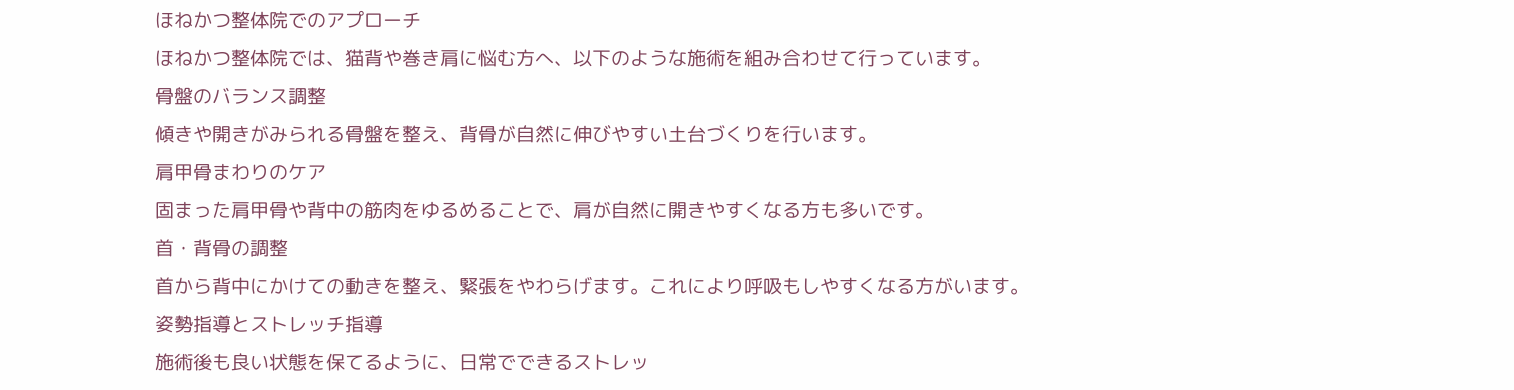ほねかつ整体院でのアプローチ
ほねかつ整体院では、猫背や巻き肩に悩む方へ、以下のような施術を組み合わせて行っています。
骨盤のバランス調整
傾きや開きがみられる骨盤を整え、背骨が自然に伸びやすい土台づくりを行います。
肩甲骨まわりのケア
固まった肩甲骨や背中の筋肉をゆるめることで、肩が自然に開きやすくなる方も多いです。
首・背骨の調整
首から背中にかけての動きを整え、緊張をやわらげます。これにより呼吸もしやすくなる方がいます。
姿勢指導とストレッチ指導
施術後も良い状態を保てるように、日常でできるストレッ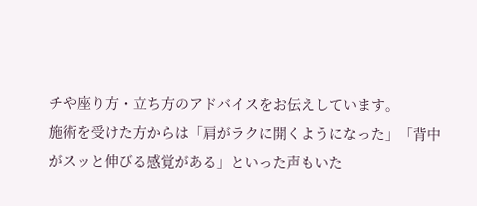チや座り方・立ち方のアドバイスをお伝えしています。
施術を受けた方からは「肩がラクに開くようになった」「背中がスッと伸びる感覚がある」といった声もいた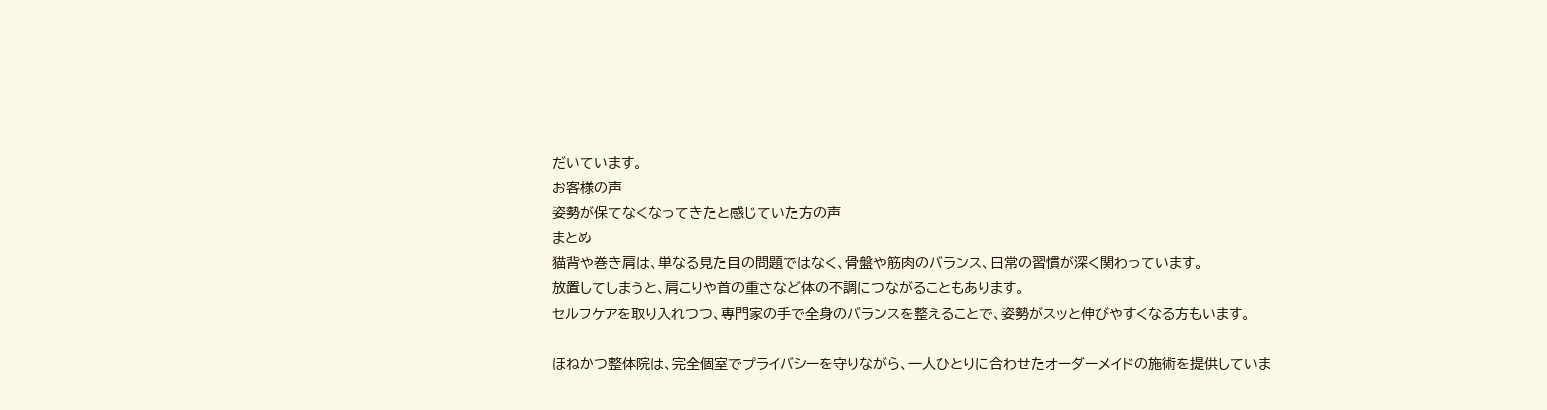だいています。
お客様の声
姿勢が保てなくなってきたと感じていた方の声
まとめ
猫背や巻き肩は、単なる見た目の問題ではなく、骨盤や筋肉のバランス、日常の習慣が深く関わっています。
放置してしまうと、肩こりや首の重さなど体の不調につながることもあります。
セルフケアを取り入れつつ、専門家の手で全身のバランスを整えることで、姿勢がスッと伸びやすくなる方もいます。

ほねかつ整体院は、完全個室でプライバシーを守りながら、一人ひとりに合わせたオーダーメイドの施術を提供していま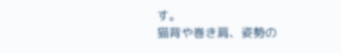す。
猫背や巻き肩、姿勢の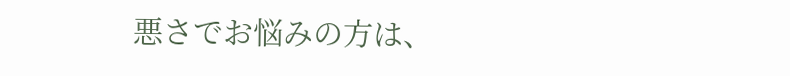悪さでお悩みの方は、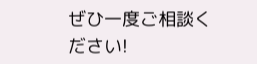ぜひ一度ご相談ください!